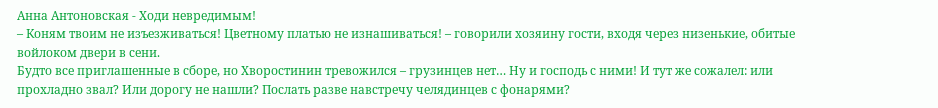Анна Антоновская - Ходи невредимым!
– Коням твоим не изъезживаться! Цветному платью не изнашиваться! – говорили хозяину гости, входя через низенькие, обитые войлоком двери в сени.
Будто все приглашенные в сборе, но Хворостинин тревожился – грузинцев нет… Ну и господь с ними! И тут же сожалел: или прохладно звал? Или дорогу не нашли? Послать разве навстречу челядинцев с фонарями?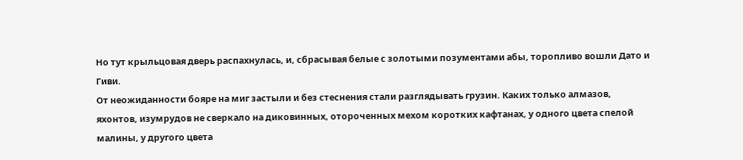Но тут крыльцовая дверь распахнулась, и, сбрасывая белые с золотыми позументами абы, торопливо вошли Дато и Гиви.
От неожиданности бояре на миг застыли и без стеснения стали разглядывать грузин. Каких только алмазов, яхонтов, изумрудов не сверкало на диковинных, отороченных мехом коротких кафтанах, у одного цвета спелой малины, у другого цвета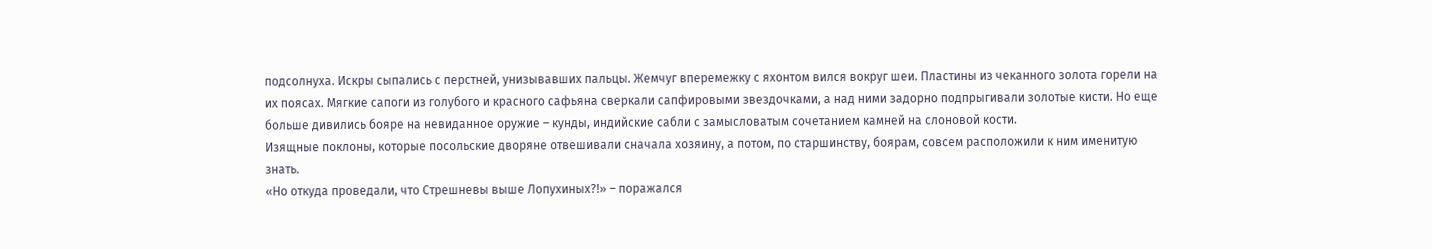подсолнуха. Искры сыпались с перстней, унизывавших пальцы. Жемчуг вперемежку с яхонтом вился вокруг шеи. Пластины из чеканного золота горели на их поясах. Мягкие сапоги из голубого и красного сафьяна сверкали сапфировыми звездочками, а над ними задорно подпрыгивали золотые кисти. Но еще больше дивились бояре на невиданное оружие – кунды, индийские сабли с замысловатым сочетанием камней на слоновой кости.
Изящные поклоны, которые посольские дворяне отвешивали сначала хозяину, а потом, по старшинству, боярам, совсем расположили к ним именитую знать.
«Но откуда проведали, что Стрешневы выше Лопухиных?!» – поражался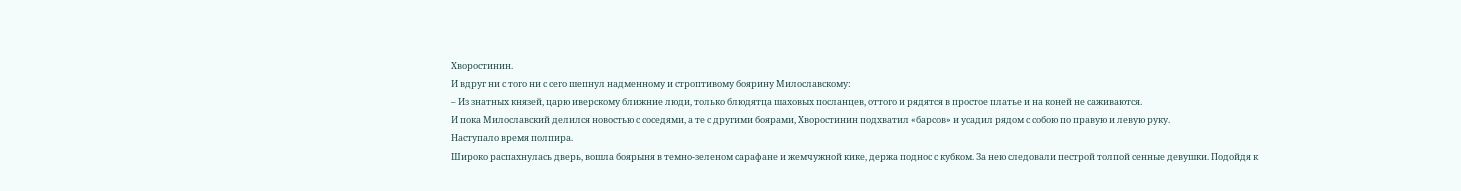Хворостинин.
И вдруг ни с того ни с сего шепнул надменному и строптивому боярину Милославскому:
– Из знатных князей, царю иверскому ближние люди, только блюдятца шаховых посланцев, оттого и рядятся в простое платье и на коней не саживаются.
И пока Милославский делился новостью с соседями, а те с другими боярами, Хворостинин подхватил «барсов» и усадил рядом с собою по правую и левую руку.
Наступало время полпира.
Широко распахнулась дверь, вошла боярыня в темно-зеленом сарафане и жемчужной кике, держа поднос с кубком. За нею следовали пестрой толпой сенные девушки. Подойдя к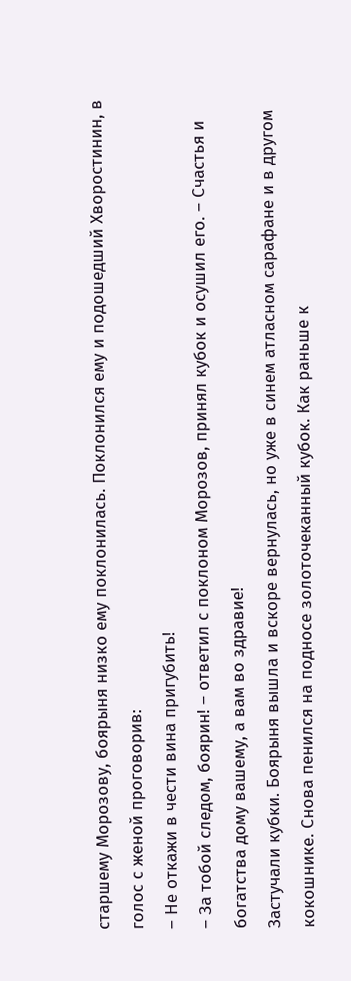старшему Морозову, боярыня низко ему поклонилась. Поклонился ему и подошедший Хворостинин, в голос с женой проговорив:
– Не откажи в чести вина пригубить!
– За тобой следом, боярин! – ответил с поклоном Морозов, принял кубок и осушил его. – Счастья и богатства дому вашему, а вам во здравие!
Застучали кубки. Боярыня вышла и вскоре вернулась, но уже в синем атласном сарафане и в другом кокошнике. Снова пенился на подносе золоточеканный кубок. Как раньше к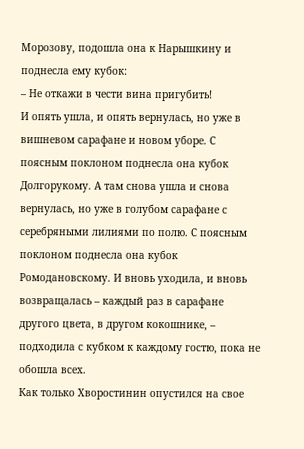Морозову, подошла она к Нарышкину и поднесла ему кубок:
– Не откажи в чести вина пригубить!
И опять ушла, и опять вернулась, но уже в вишневом сарафане и новом уборе. С поясным поклоном поднесла она кубок Долгорукому. А там снова ушла и снова вернулась, но уже в голубом сарафане с серебряными лилиями по полю. С поясным поклоном поднесла она кубок Ромодановскому. И вновь уходила, и вновь возвращалась – каждый раз в сарафане другого цвета, в другом кокошнике, – подходила с кубком к каждому гостю, пока не обошла всех.
Как только Хворостинин опустился на свое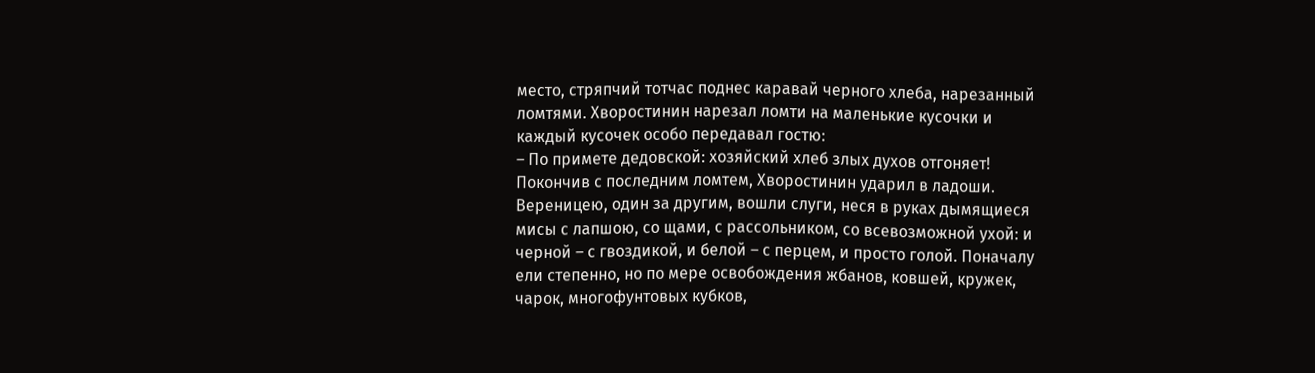место, стряпчий тотчас поднес каравай черного хлеба, нарезанный ломтями. Хворостинин нарезал ломти на маленькие кусочки и каждый кусочек особо передавал гостю:
– По примете дедовской: хозяйский хлеб злых духов отгоняет!
Покончив с последним ломтем, Хворостинин ударил в ладоши.
Вереницею, один за другим, вошли слуги, неся в руках дымящиеся мисы с лапшою, со щами, с рассольником, со всевозможной ухой: и черной – с гвоздикой, и белой – с перцем, и просто голой. Поначалу ели степенно, но по мере освобождения жбанов, ковшей, кружек, чарок, многофунтовых кубков,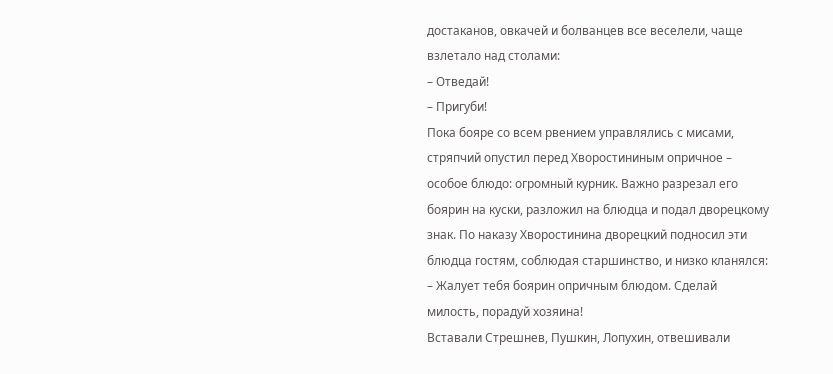достаканов, овкачей и болванцев все веселели, чаще взлетало над столами:
– Отведай!
– Пригуби!
Пока бояре со всем рвением управлялись с мисами, стряпчий опустил перед Хворостининым опричное – особое блюдо: огромный курник. Важно разрезал его боярин на куски, разложил на блюдца и подал дворецкому знак. По наказу Хворостинина дворецкий подносил эти блюдца гостям, соблюдая старшинство, и низко кланялся:
– Жалует тебя боярин опричным блюдом. Сделай милость, порадуй хозяина!
Вставали Стрешнев, Пушкин, Лопухин, отвешивали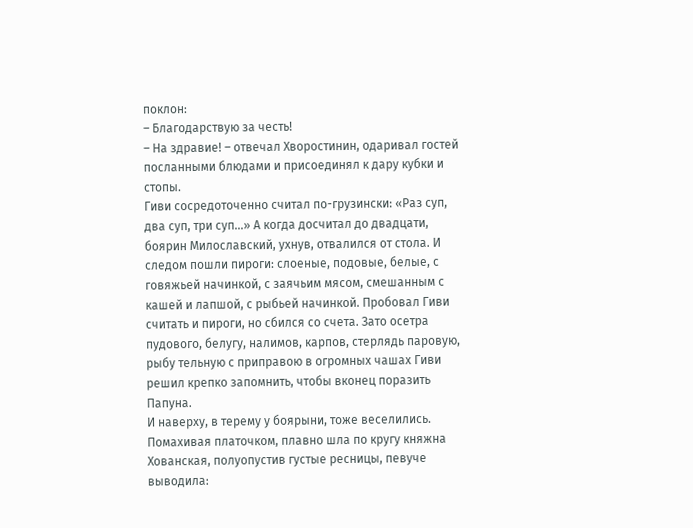поклон:
– Благодарствую за честь!
– На здравие! – отвечал Хворостинин, одаривал гостей посланными блюдами и присоединял к дару кубки и стопы.
Гиви сосредоточенно считал по-грузински: «Раз суп, два суп, три суп…» А когда досчитал до двадцати, боярин Милославский, ухнув, отвалился от стола. И следом пошли пироги: слоеные, подовые, белые, с говяжьей начинкой, с заячьим мясом, смешанным с кашей и лапшой, с рыбьей начинкой. Пробовал Гиви считать и пироги, но сбился со счета. Зато осетра пудового, белугу, налимов, карпов, стерлядь паровую, рыбу тельную с приправою в огромных чашах Гиви решил крепко запомнить, чтобы вконец поразить Папуна.
И наверху, в терему у боярыни, тоже веселились. Помахивая платочком, плавно шла по кругу княжна Хованская, полуопустив густые ресницы, певуче выводила: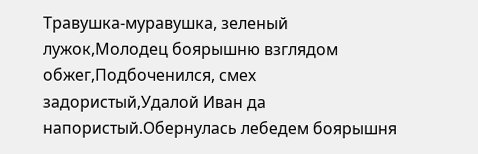Травушка-муравушка, зеленый лужок,Молодец боярышню взглядом обжег,Подбоченился, смех задористый,Удалой Иван да напористый.Обернулась лебедем боярышня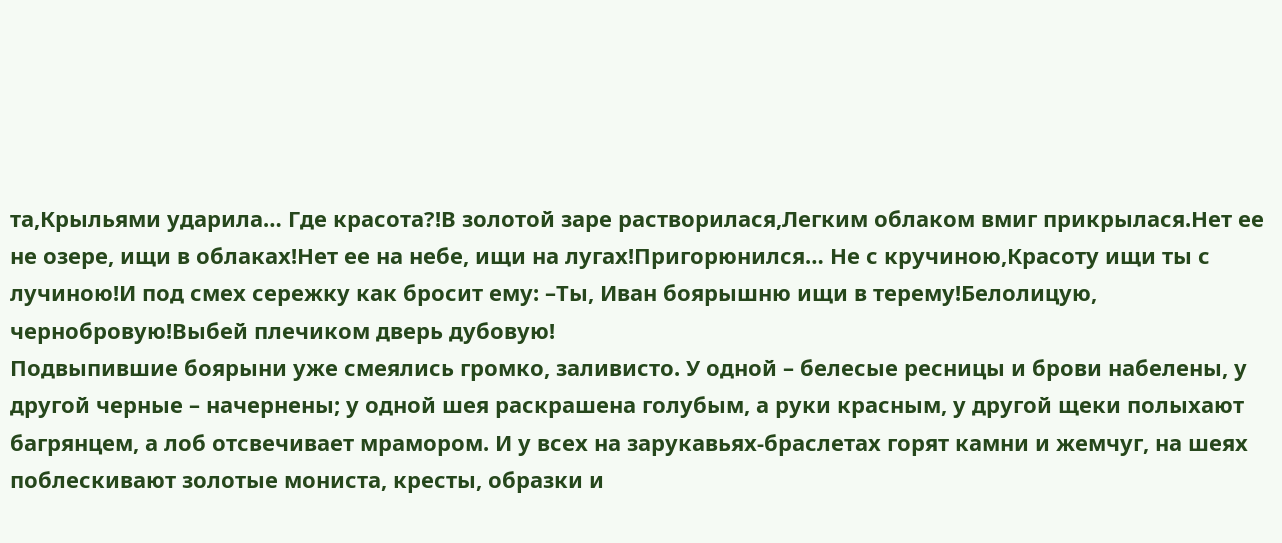та,Крыльями ударила… Где красота?!В золотой заре растворилася,Легким облаком вмиг прикрылася.Нет ее не озере, ищи в облаках!Нет ее на небе, ищи на лугах!Пригорюнился… Не с кручиною,Красоту ищи ты с лучиною!И под смех сережку как бросит ему: –Ты, Иван боярышню ищи в терему!Белолицую, чернобровую!Выбей плечиком дверь дубовую!
Подвыпившие боярыни уже смеялись громко, заливисто. У одной – белесые ресницы и брови набелены, у другой черные – начернены; у одной шея раскрашена голубым, а руки красным, у другой щеки полыхают багрянцем, а лоб отсвечивает мрамором. И у всех на зарукавьях-браслетах горят камни и жемчуг, на шеях поблескивают золотые мониста, кресты, образки и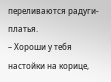переливаются радуги-платья.
– Хороши у тебя настойки на корице,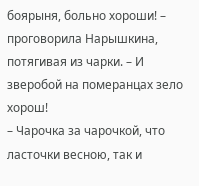боярыня, больно хороши! – проговорила Нарышкина, потягивая из чарки. – И зверобой на померанцах зело хорош!
– Чарочка за чарочкой, что ласточки весною, так и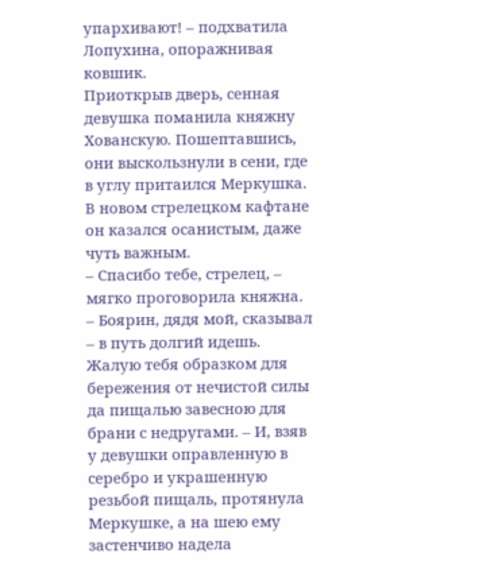упархивают! – подхватила Лопухина, опоражнивая ковшик.
Приоткрыв дверь, сенная девушка поманила княжну Хованскую. Пошептавшись, они выскользнули в сени, где в углу притаился Меркушка. В новом стрелецком кафтане он казался осанистым, даже чуть важным.
– Спасибо тебе, стрелец, – мягко проговорила княжна. – Боярин, дядя мой, сказывал – в путь долгий идешь. Жалую тебя образком для бережения от нечистой силы да пищалью завесною для брани с недругами. – И, взяв у девушки оправленную в серебро и украшенную резьбой пищаль, протянула Меркушке, а на шею ему застенчиво надела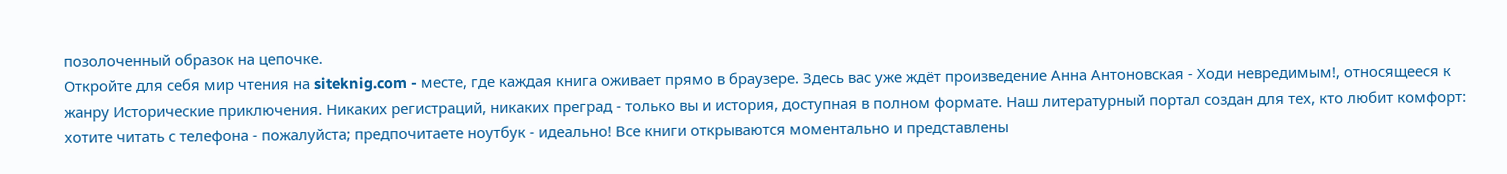позолоченный образок на цепочке.
Откройте для себя мир чтения на siteknig.com - месте, где каждая книга оживает прямо в браузере. Здесь вас уже ждёт произведение Анна Антоновская - Ходи невредимым!, относящееся к жанру Исторические приключения. Никаких регистраций, никаких преград - только вы и история, доступная в полном формате. Наш литературный портал создан для тех, кто любит комфорт: хотите читать с телефона - пожалуйста; предпочитаете ноутбук - идеально! Все книги открываются моментально и представлены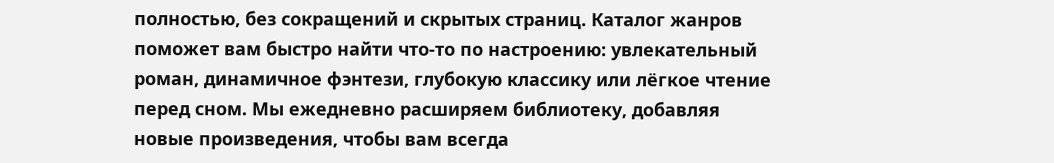полностью, без сокращений и скрытых страниц. Каталог жанров поможет вам быстро найти что-то по настроению: увлекательный роман, динамичное фэнтези, глубокую классику или лёгкое чтение перед сном. Мы ежедневно расширяем библиотеку, добавляя новые произведения, чтобы вам всегда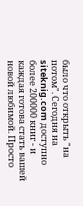было что открыть "на потом". Сегодня на siteknig.com доступно более 200000 книг - и каждая готова стать вашей новой любимой. Просто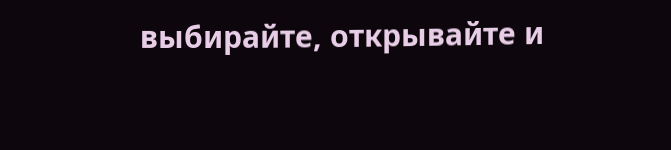выбирайте, открывайте и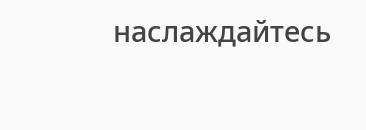наслаждайтесь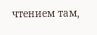чтением там,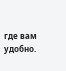где вам удобно.